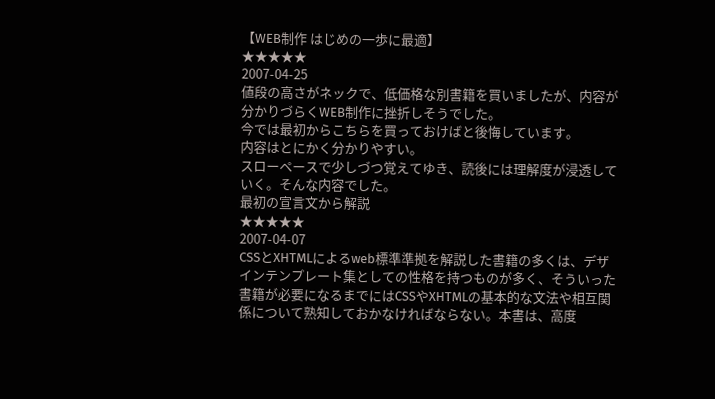【WEB制作 はじめの一歩に最適】
★★★★★
2007-04-25
値段の高さがネックで、低価格な別書籍を買いましたが、内容が分かりづらくWEB制作に挫折しそうでした。
今では最初からこちらを買っておけばと後悔しています。
内容はとにかく分かりやすい。
スローペースで少しづつ覚えてゆき、読後には理解度が浸透していく。そんな内容でした。
最初の宣言文から解説
★★★★★
2007-04-07
CSSとXHTMLによるweb標準準拠を解説した書籍の多くは、デザインテンプレート集としての性格を持つものが多く、そういった書籍が必要になるまでにはCSSやXHTMLの基本的な文法や相互関係について熟知しておかなければならない。本書は、高度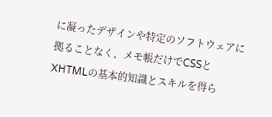に凝ったデザインや特定のソフトウェアに拠ることなく、メモ帳だけでCSSとXHTMLの基本的知識とスキルを得ら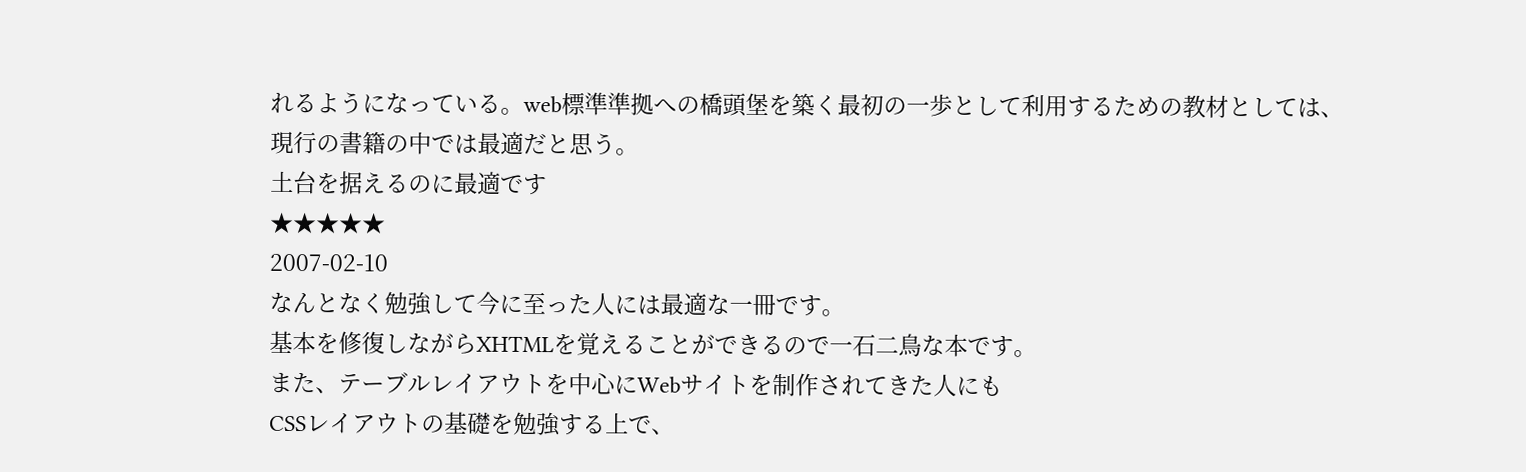れるようになっている。web標準準拠への橋頭堡を築く最初の一歩として利用するための教材としては、現行の書籍の中では最適だと思う。
土台を据えるのに最適です
★★★★★
2007-02-10
なんとなく勉強して今に至った人には最適な一冊です。
基本を修復しながらXHTMLを覚えることができるので一石二鳥な本です。
また、テーブルレイアウトを中心にWebサイトを制作されてきた人にも
CSSレイアウトの基礎を勉強する上で、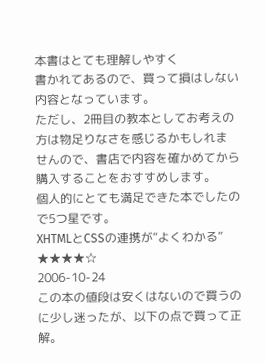本書はとても理解しやすく
書かれてあるので、買って損はしない内容となっています。
ただし、2冊目の教本としてお考えの方は物足りなさを感じるかもしれま
せんので、書店で内容を確かめてから購入することをおすすめします。
個人的にとても満足できた本でしたので5つ星です。
XHTMLとCSSの連携が“よくわかる”
★★★★☆
2006-10-24
この本の値段は安くはないので買うのに少し迷ったが、以下の点で買って正解。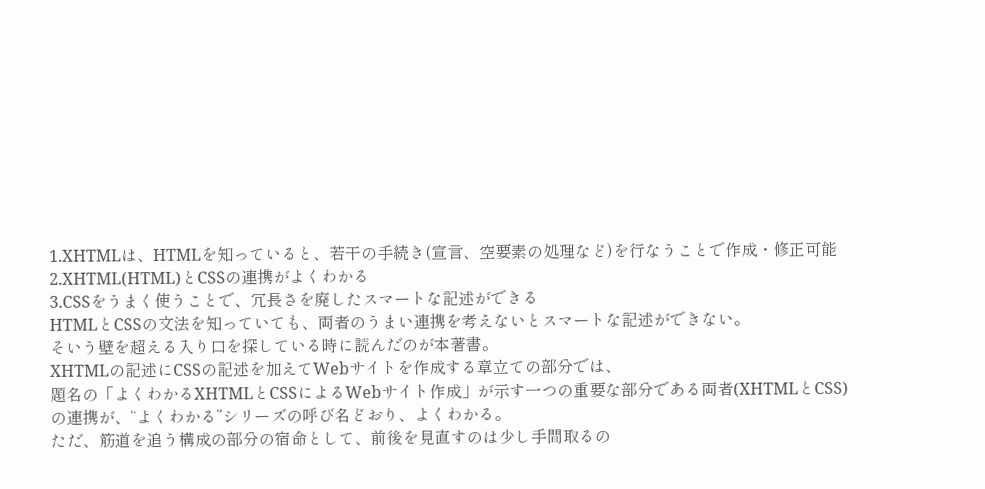1.XHTMLは、HTMLを知っていると、若干の手続き(宣言、空要素の処理など)を行なうことで作成・修正可能
2.XHTML(HTML)とCSSの連携がよくわかる
3.CSSをうまく使うことで、冗長さを廃したスマートな記述ができる
HTMLとCSSの文法を知っていても、両者のうまい連携を考えないとスマートな記述ができない。
そいう壁を超える入り口を探している時に読んだのが本著書。
XHTMLの記述にCSSの記述を加えてWebサイトを作成する章立ての部分では、
題名の「よくわかるXHTMLとCSSによるWebサイト作成」が示す一つの重要な部分である両者(XHTMLとCSS)の連携が、“よくわかる”シリーズの呼び名どおり、よくわかる。
ただ、筋道を追う構成の部分の宿命として、前後を見直すのは少し手間取るの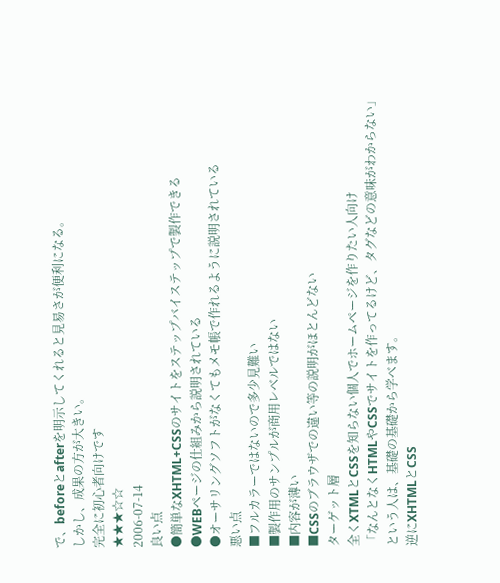で、beforeとafterを明示してくれると見易さが便利になる。
しかし、成果の方が大きい。
完全に初心者向けです
★★★☆☆
2006-07-14
良い点
●簡単なXHTML+CSSのサイトをステップバイステップで製作できる
●WEBページの仕組みから説明されている
●オーサリングソフトがなくてもメモ帳で作れるように説明されている
悪い点
■フルカラーではないので多少見難い
■製作用のサンプルが商用レベルではない
■内容が薄い
■CSSのブラウザでの違い等の説明がほとんどない
ターゲット層
全くXTMLとCSSを知らない個人でホームページを作りたい人向け
「なんとなくHTMLやCSSでサイトを作ってるけど、タグなどの意味がわからない」
という人は、基礎の基礎から学べます。
逆にXHTMLとCSS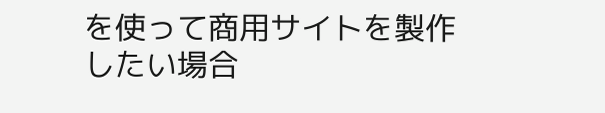を使って商用サイトを製作したい場合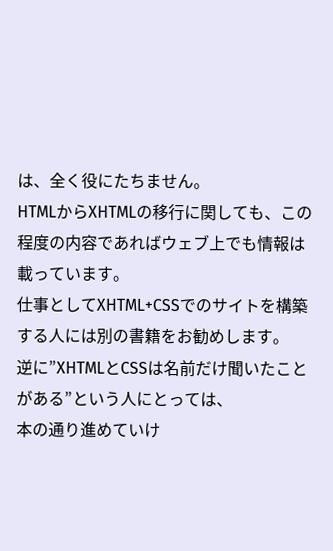は、全く役にたちません。
HTMLからXHTMLの移行に関しても、この程度の内容であればウェブ上でも情報は載っています。
仕事としてXHTML+CSSでのサイトを構築する人には別の書籍をお勧めします。
逆に”XHTMLとCSSは名前だけ聞いたことがある”という人にとっては、
本の通り進めていけ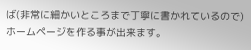ば(非常に細かいところまで丁寧に書かれているので)
ホームページを作る事が出来ます。